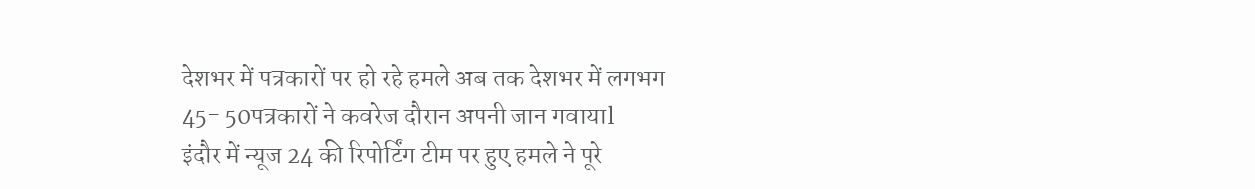देशभर में पत्रकारों पर हो रहे हमले अब तक देशभर में लगभग 45- 50पत्रकारों ने कवरेज दौरान अपनी जान गवायाl
इंदौर में न्यूज 24 की रिपोर्टिंग टीम पर हुए हमले ने पूरे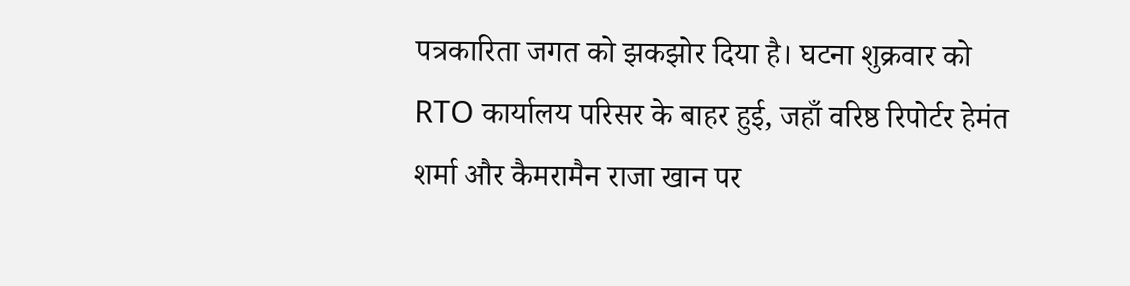पत्रकारिता जगत को झकझोर दिया है। घटना शुक्रवार को RTO कार्यालय परिसर के बाहर हुई, जहाँ वरिष्ठ रिपोर्टर हेमंत शर्मा और कैमरामैन राजा खान पर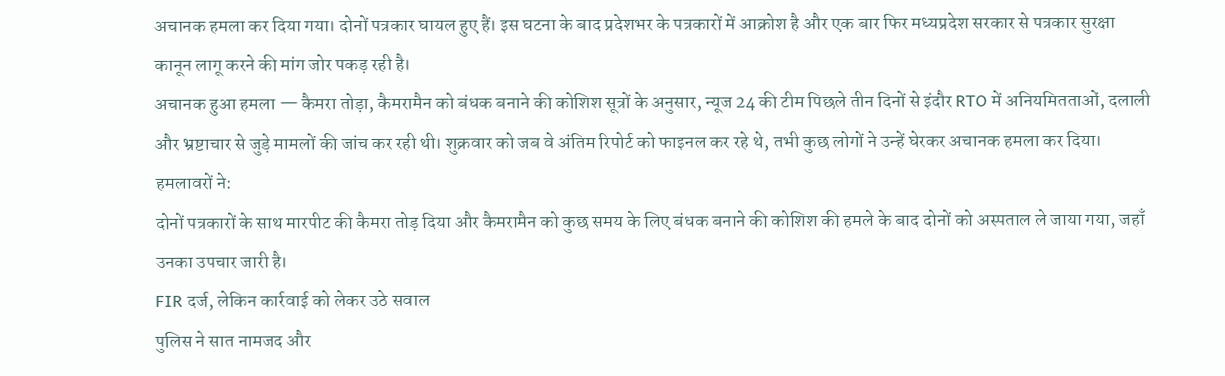अचानक हमला कर दिया गया। दोनों पत्रकार घायल हुए हैं। इस घटना के बाद प्रदेशभर के पत्रकारों में आक्रोश है और एक बार फिर मध्यप्रदेश सरकार से पत्रकार सुरक्षा कानून लागू करने की मांग जोर पकड़ रही है।
अचानक हुआ हमला — कैमरा तोड़ा, कैमरामैन को बंधक बनाने की कोशिश सूत्रों के अनुसार, न्यूज 24 की टीम पिछले तीन दिनों से इंदौर RTO में अनियमितताओं, दलाली और भ्रष्टाचार से जुड़े मामलों की जांच कर रही थी। शुक्रवार को जब वे अंतिम रिपोर्ट को फाइनल कर रहे थे, तभी कुछ लोगों ने उन्हें घेरकर अचानक हमला कर दिया।
हमलावरों ने:
दोनों पत्रकारों के साथ मारपीट की कैमरा तोड़ दिया और कैमरामैन को कुछ समय के लिए बंधक बनाने की कोशिश की हमले के बाद दोनों को अस्पताल ले जाया गया, जहाँ उनका उपचार जारी है।
FIR दर्ज, लेकिन कार्रवाई को लेकर उठे सवाल
पुलिस ने सात नामजद और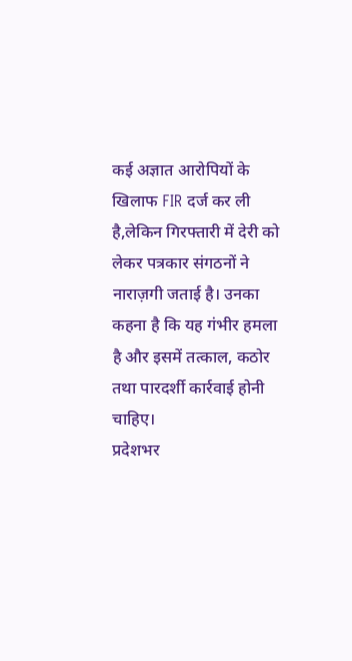कई अज्ञात आरोपियों के खिलाफ FIR दर्ज कर ली है,लेकिन गिरफ्तारी में देरी को लेकर पत्रकार संगठनों ने नाराज़गी जताई है। उनका कहना है कि यह गंभीर हमला है और इसमें तत्काल, कठोर तथा पारदर्शी कार्रवाई होनी चाहिए।
प्रदेशभर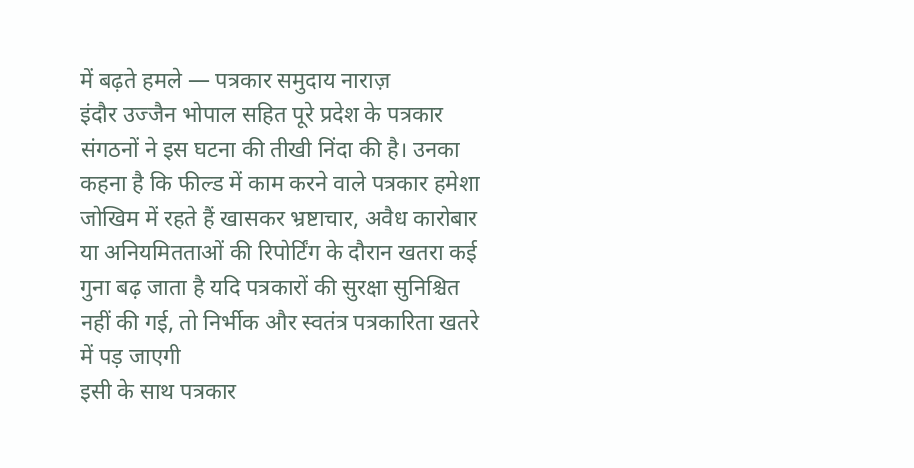में बढ़ते हमले — पत्रकार समुदाय नाराज़
इंदौर उज्जैन भोपाल सहित पूरे प्रदेश के पत्रकार संगठनों ने इस घटना की तीखी निंदा की है। उनका कहना है कि फील्ड में काम करने वाले पत्रकार हमेशा जोखिम में रहते हैं खासकर भ्रष्टाचार, अवैध कारोबार या अनियमितताओं की रिपोर्टिंग के दौरान खतरा कई गुना बढ़ जाता है यदि पत्रकारों की सुरक्षा सुनिश्चित नहीं की गई, तो निर्भीक और स्वतंत्र पत्रकारिता खतरे में पड़ जाएगी
इसी के साथ पत्रकार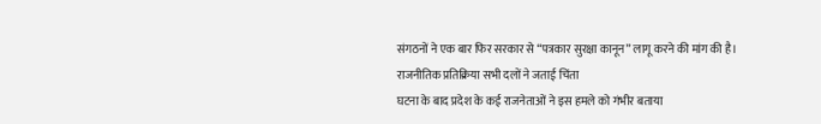संगठनों ने एक बार फिर सरकार से “पत्रकार सुरक्षा कानून” लागू करने की मांग की है।
राजनीतिक प्रतिक्रिया सभी दलों ने जताई चिंता
घटना के बाद प्रदेश के कई राजनेताओं ने इस हमले को गंभीर बताया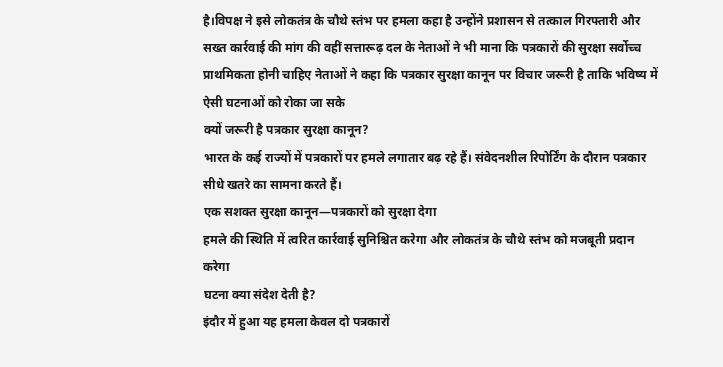है।विपक्ष ने इसे लोकतंत्र के चौथे स्तंभ पर हमला कहा है उन्होंने प्रशासन से तत्काल गिरफ्तारी और सख्त कार्रवाई की मांग की वहीं सत्तारूढ़ दल के नेताओं ने भी माना कि पत्रकारों की सुरक्षा सर्वोच्च प्राथमिकता होनी चाहिए नेताओं ने कहा कि पत्रकार सुरक्षा कानून पर विचार जरूरी है ताकि भविष्य में ऐसी घटनाओं को रोका जा सके
क्यों जरूरी है पत्रकार सुरक्षा कानून?
भारत के कई राज्यों में पत्रकारों पर हमले लगातार बढ़ रहे हैं। संवेदनशील रिपोर्टिंग के दौरान पत्रकार सीधे खतरे का सामना करते हैं।
एक सशक्त सुरक्षा कानून—पत्रकारों को सुरक्षा देगा
हमले की स्थिति में त्वरित कार्रवाई सुनिश्चित करेगा और लोकतंत्र के चौथे स्तंभ को मजबूती प्रदान करेगा
घटना क्या संदेश देती है?
इंदौर में हुआ यह हमला केवल दो पत्रकारों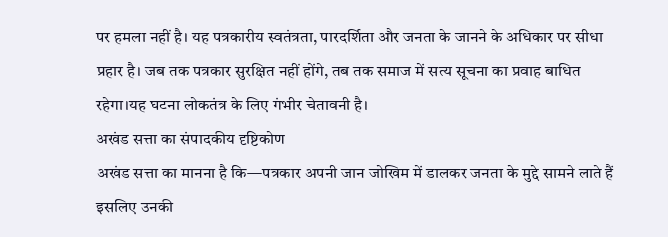पर हमला नहीं है। यह पत्रकारीय स्वतंत्रता, पारदर्शिता और जनता के जानने के अधिकार पर सीधा प्रहार है। जब तक पत्रकार सुरक्षित नहीं होंगे, तब तक समाज में सत्य सूचना का प्रवाह बाधित रहेगा।यह घटना लोकतंत्र के लिए गंभीर चेतावनी है।
अखंड सत्ता का संपादकीय दृष्टिकोण
अखंड सत्ता का मानना है कि—पत्रकार अपनी जान जोखिम में डालकर जनता के मुद्दे सामने लाते हैं इसलिए उनकी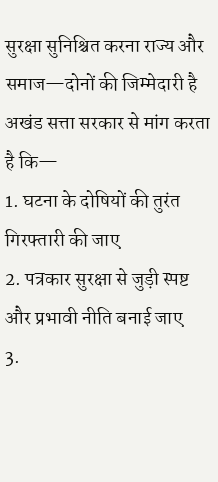सुरक्षा सुनिश्चित करना राज्य और समाज—दोनों की जिम्मेदारी है अखंड सत्ता सरकार से मांग करता है कि—
1. घटना के दोषियों की तुरंत गिरफ्तारी की जाए
2. पत्रकार सुरक्षा से जुड़ी स्पष्ट और प्रभावी नीति बनाई जाए
3.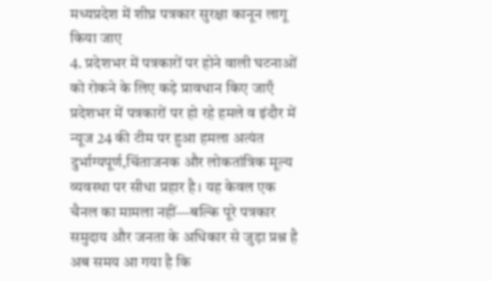मध्यप्रदेश में शीघ्र पत्रकार सुरक्षा कानून लागू किया जाए
4. प्रदेशभर में पत्रकारों पर होने वाली घटनाओं को रोकने के लिए कड़े प्रावधान किए जाएँ
प्रदेशभर में पत्रकारों पर हो रहे हमले व इंदौर में न्यूज 24 की टीम पर हुआ हमला अत्यंत दुर्भाग्यपूर्ण,चिंताजनक और लोकतांत्रिक मूल्य व्यवस्था पर सीधा प्रहार है। यह केवल एक चैनल का मामला नहीं—बल्कि पूरे पत्रकार समुदाय और जनता के अधिकार से जुड़ा प्रश्न है अब समय आ गया है कि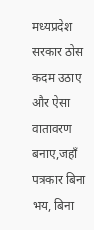मध्यप्रदेश सरकार ठोस कदम उठाए और ऐसा वातावरण बनाए,जहाँ पत्रकार बिना भय, बिना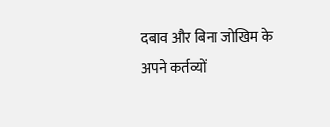दबाव और बिना जोखिम के अपने कर्तव्यों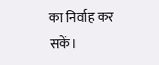का निर्वाह कर सकें।